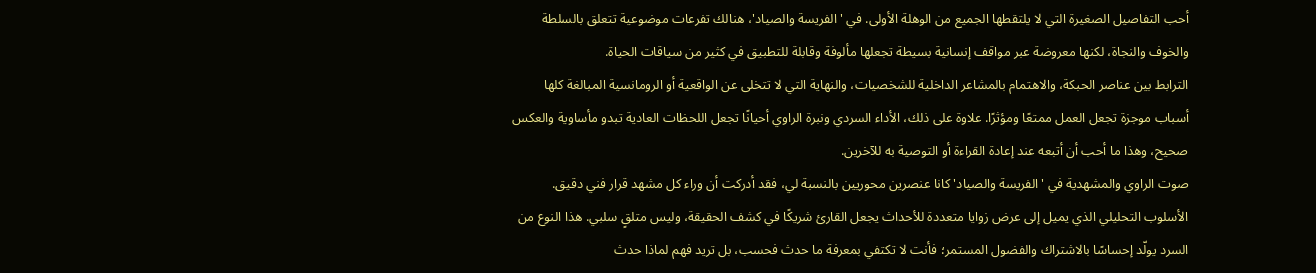أحب التفاصيل الصغيرة التي لا يلتقطها الجميع من الوهلة الأولى. في 'الفريسة والصياد'، هنالك تفرعات موضوعية تتعلق بالسلطة والخوف والنجاة، لكنها معروضة عبر مواقف إنسانية بسيطة تجعلها مألوفة وقابلة للتطبيق في كثير من سياقات الحياة.
الترابط بين عناصر الحبكة، والاهتمام بالمشاعر الداخلية للشخصيات، والنهاية التي لا تتخلى عن الواقعية أو الرومانسية المبالغة كلها أسباب موجزة تجعل العمل ممتعًا ومؤثرًا. علاوة على ذلك، الأداء السردي ونبرة الراوي أحيانًا تجعل اللحظات العادية تبدو مأساوية والعكس صحيح، وهذا ما أحب أن أتبعه عند إعادة القراءة أو التوصية به للآخرين.
صوت الراوي والمشهدية في 'الفريسة والصياد' كانا عنصرين محوريين بالنسبة لي، فقد أدركت أن وراء كل مشهد قرار فني دقيق. الأسلوب التحليلي الذي يميل إلى عرض زوايا متعددة للأحداث يجعل القارئ شريكًا في كشف الحقيقة، وليس متلقٍ سلبي. هذا النوع من السرد يولّد إحساسًا بالاشتراك والفضول المستمر؛ فأنت لا تكتفي بمعرفة ما حدث فحسب، بل تريد فهم لماذا حدث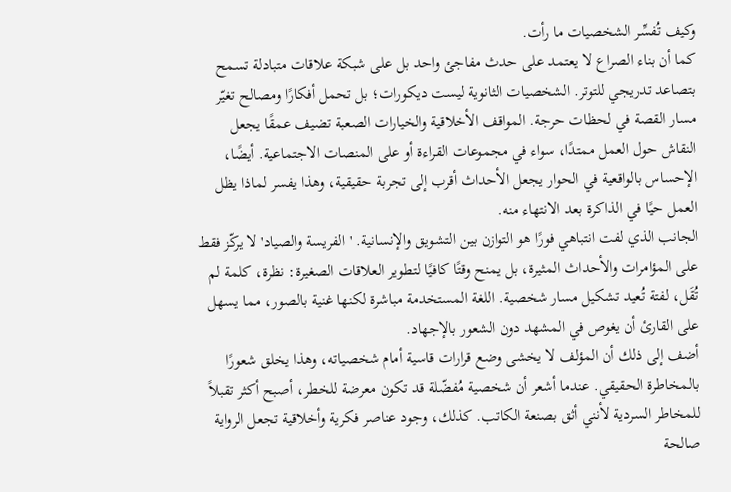وكيف تُفسِّر الشخصيات ما رأت.
كما أن بناء الصراع لا يعتمد على حدث مفاجئ واحد بل على شبكة علاقات متبادلة تسمح بتصاعد تدريجي للتوتر. الشخصيات الثانوية ليست ديكورات؛ بل تحمل أفكارًا ومصالح تغيّر مسار القصة في لحظات حرجة. المواقف الأخلاقية والخيارات الصعبة تضيف عمقًا يجعل النقاش حول العمل ممتدًا، سواء في مجموعات القراءة أو على المنصات الاجتماعية. أيضًا، الإحساس بالواقعية في الحوار يجعل الأحداث أقرب إلى تجربة حقيقية، وهذا يفسر لماذا يظل العمل حيًا في الذاكرة بعد الانتهاء منه.
الجانب الذي لفت انتباهي فورًا هو التوازن بين التشويق والإنسانية. 'الفريسة والصياد' لا يركّز فقط على المؤامرات والأحداث المثيرة، بل يمنح وقتًا كافيًا لتطوير العلاقات الصغيرة: نظرة، كلمة لم تُقَل، لفتة تُعيد تشكيل مسار شخصية. اللغة المستخدمة مباشرة لكنها غنية بالصور، مما يسهل على القارئ أن يغوص في المشهد دون الشعور بالإجهاد.
أضف إلى ذلك أن المؤلف لا يخشى وضع قرارات قاسية أمام شخصياته، وهذا يخلق شعورًا بالمخاطرة الحقيقي. عندما أشعر أن شخصية مُفضّلة قد تكون معرضة للخطر، أصبح أكثر تقبلاً للمخاطر السردية لأنني أثق بصنعة الكاتب. كذلك، وجود عناصر فكرية وأخلاقية تجعل الرواية صالحة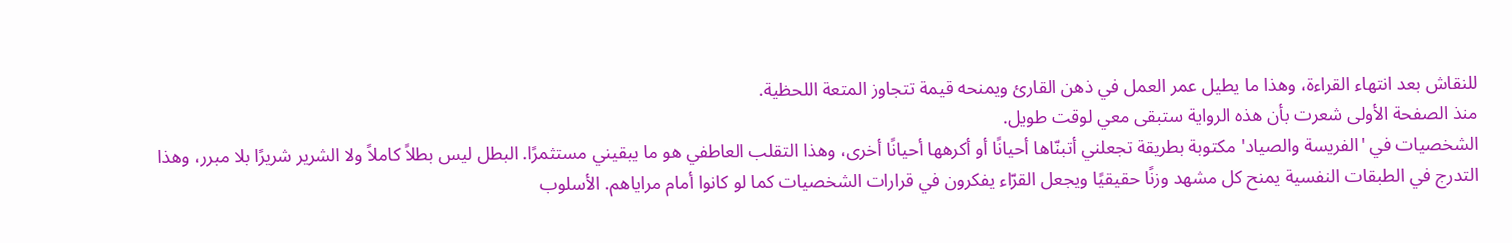للنقاش بعد انتهاء القراءة، وهذا ما يطيل عمر العمل في ذهن القارئ ويمنحه قيمة تتجاوز المتعة اللحظية.
منذ الصفحة الأولى شعرت بأن هذه الرواية ستبقى معي لوقت طويل.
الشخصيات في 'الفريسة والصياد' مكتوبة بطريقة تجعلني أتبنّاها أحيانًا أو أكرهها أحيانًا أخرى، وهذا التقلب العاطفي هو ما يبقيني مستثمرًا. البطل ليس بطلاً كاملاً ولا الشرير شريرًا بلا مبرر، وهذا التدرج في الطبقات النفسية يمنح كل مشهد وزنًا حقيقيًا ويجعل القرّاء يفكرون في قرارات الشخصيات كما لو كانوا أمام مراياهم. الأسلوب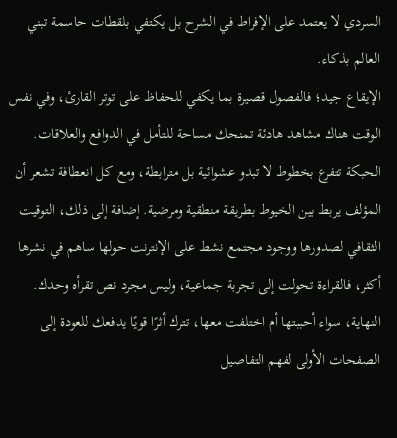السردي لا يعتمد على الإفراط في الشرح بل يكتفي بلقطات حاسمة تبني العالم بذكاء.
الإيقاع جيد؛ فالفصول قصيرة بما يكفي للحفاظ على توتر القارئ، وفي نفس الوقت هناك مشاهد هادئة تمنحك مساحة للتأمل في الدوافع والعلاقات. الحبكة تتفرع بخطوط لا تبدو عشوائية بل مترابطة، ومع كل انعطافة تشعر أن المؤلف يربط بين الخيوط بطريقة منطقية ومرضية. إضافة إلى ذلك، التوقيت الثقافي لصدورها ووجود مجتمع نشط على الإنترنت حولها ساهم في نشرها أكثر، فالقراءة تحولت إلى تجربة جماعية، وليس مجرد نص تقرأه وحدك. النهاية، سواء أحببتها أم اختلفت معها، تترك أثرًا قويًا يدفعك للعودة إلى الصفحات الأولى لفهم التفاصيل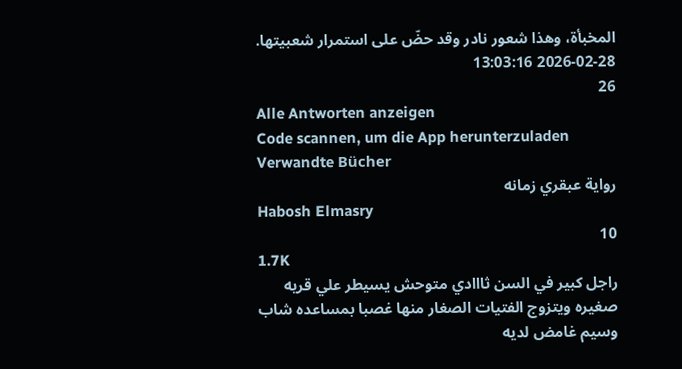المخبأة، وهذا شعور نادر وقد حضّ على استمرار شعبيتها.
2026-02-28 13:03:16
26
Alle Antworten anzeigen
Code scannen, um die App herunterzuladen
Verwandte Bücher
رواية عبقري زمانه
Habosh Elmasry
10
1.7K
راجل كبير في السن ثااادي متوحش يسيطر علي قريه صغيره ويتزوج الفتيات الصغار منها غصبا بمساعده شاب وسيم غامض لديه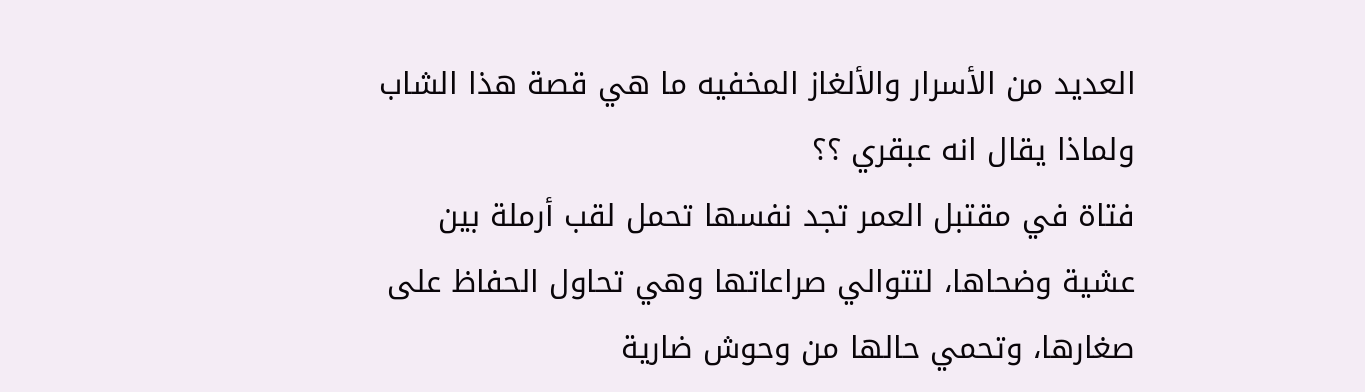العديد من الأسرار والألغاز المخفيه ما هي قصة هذا الشاب ولماذا يقال انه عبقري ؟؟
فتاة في مقتبل العمر تجد نفسها تحمل لقب أرملة بين عشية وضحاها، لتتوالي صراعاتها وهي تحاول الحفاظ على صغارها، وتحمي حالها من وحوش ضارية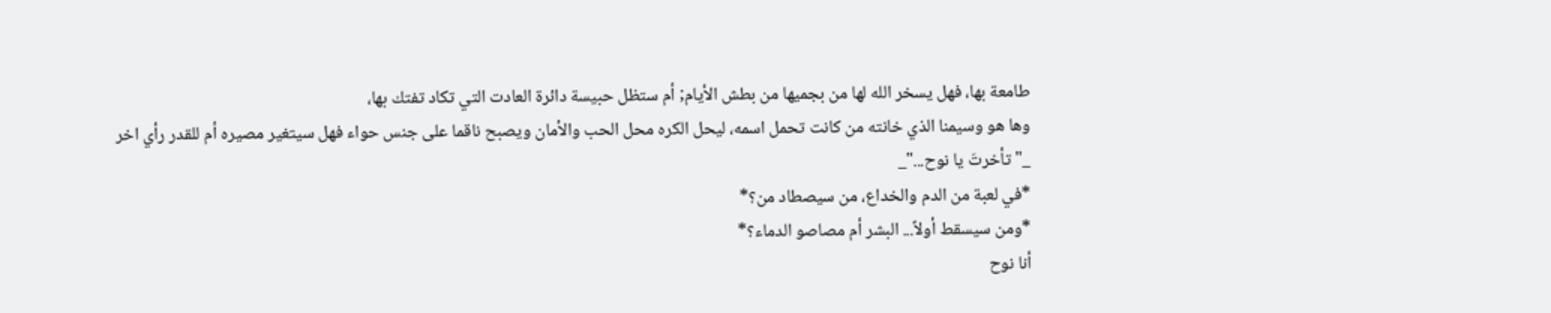طامعة بها، فهل يسخر الله لها من بجميها من بطش الأيام; أم ستظل حبيسة دائرة العادت التي تكاد تفتك بها،
وها هو وسيمنا الذي خانته من كانت تحمل اسمه، ليحل الكره محل الحب والأمان ويصبح ناقما على جنس حواء فهل سيتغير مصيره أم للقدر رأي اخر
_"تأخرتَ يا نوح..."_
*في لعبة من الدم والخداع، من سيصطاد من؟*
*ومن سيسقط أولاً... البشر أم مصاصو الدماء؟*
أنا نوح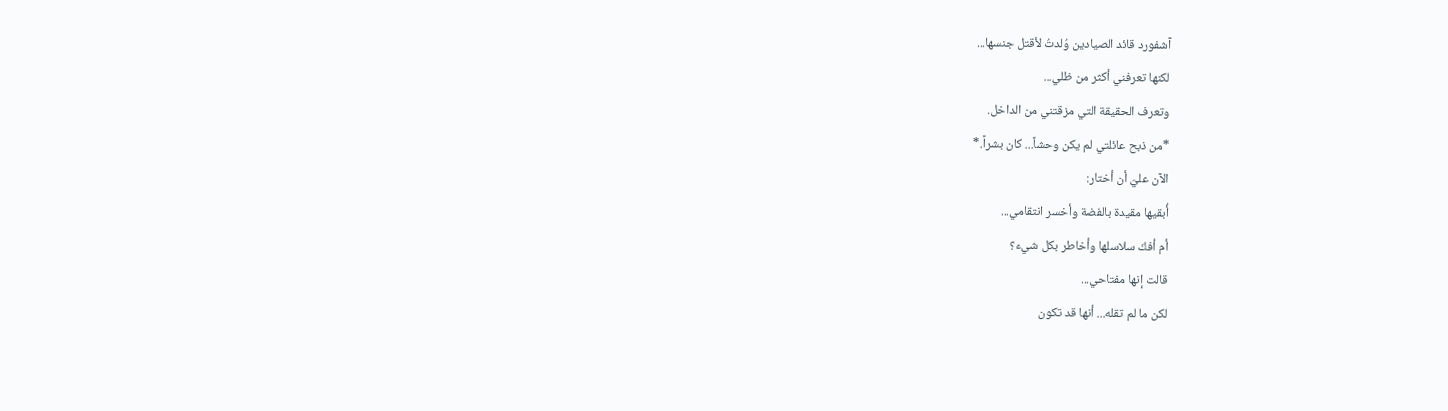آشفورد قائد الصيادين وُلدتُ لأقتل جنسها...
لكنها تعرفني أكثر من ظلي...
وتعرف الحقيقة التي مزقتني من الداخل.
*من ذبح عائلتي لم يكن وحشاً... كان بشراً.*
الآن عليّ أن أختار:
أُبقيها مقيدة بالفضة وأخسر انتقامي...
أم أفكّ سلاسلها وأخاطر بكل شيء؟
قالت إنها مفتاحي...
لكن ما لم تقله... أنها قد تكون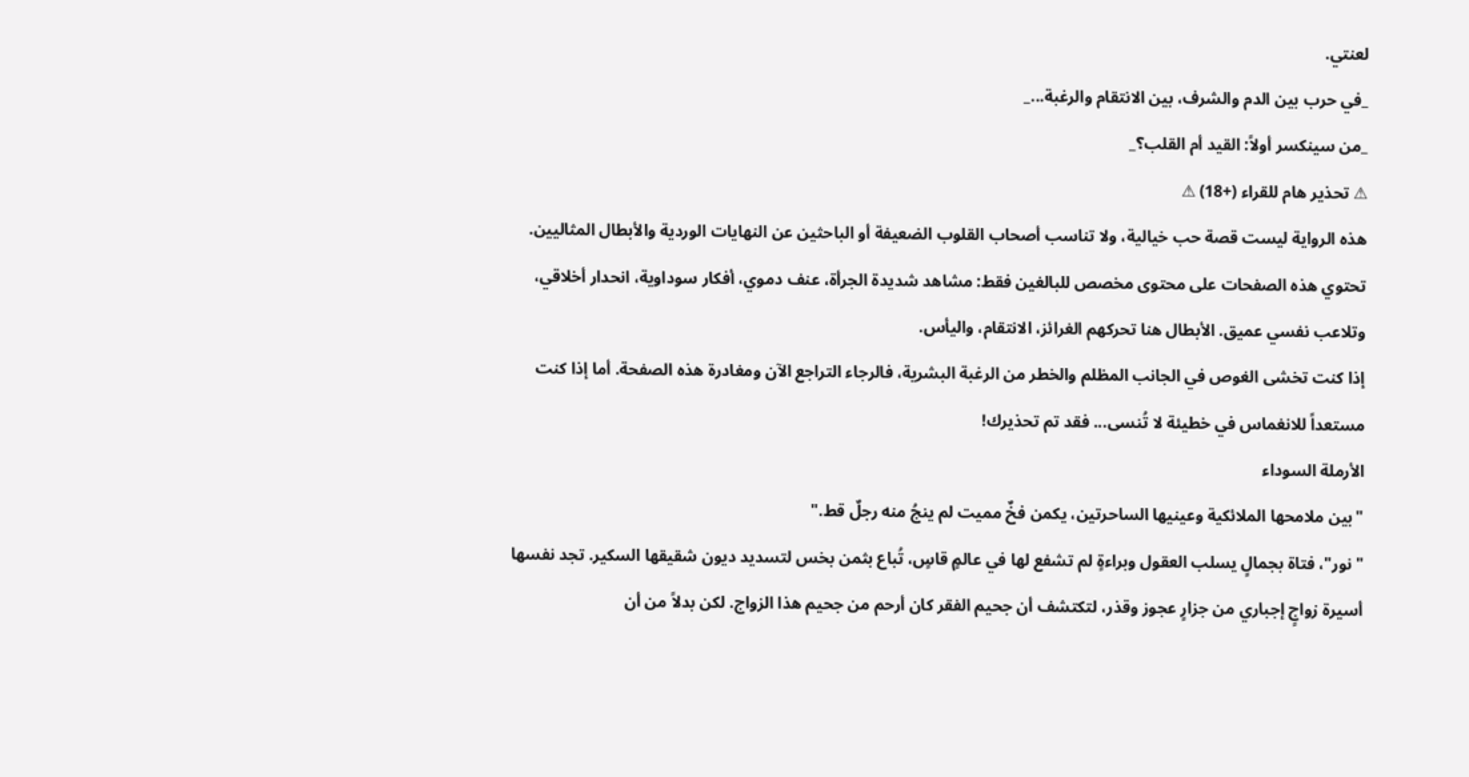لعنتي.
_في حرب بين الدم والشرف، بين الانتقام والرغبة..._
_من سينكسر أولاً: القيد أم القلب؟_
⚠ تحذير هام للقراء (+18) ⚠
هذه الرواية ليست قصة حب خيالية، ولا تناسب أصحاب القلوب الضعيفة أو الباحثين عن النهايات الوردية والأبطال المثاليين.
تحتوي هذه الصفحات على محتوى مخصص للبالغين فقط: مشاهد شديدة الجرأة، عنف دموي، أفكار سوداوية، انحدار أخلاقي، وتلاعب نفسي عميق. الأبطال هنا تحركهم الغرائز، الانتقام، واليأس.
إذا كنت تخشى الغوص في الجانب المظلم والخطر من الرغبة البشرية، فالرجاء التراجع الآن ومغادرة هذه الصفحة. أما إذا كنت مستعداً للانغماس في خطيئة لا تُنسى... فقد تم تحذيرك!
الأرملة السوداء
"بين ملامحها الملائكية وعينيها الساحرتين، يكمن فخٌ مميت لم ينجُ منه رجلٌ قط."
"نور"، فتاة بجمالٍ يسلب العقول وبراءةٍ لم تشفع لها في عالمٍ قاسٍ، تُباع بثمن بخس لتسديد ديون شقيقها السكير. تجد نفسها أسيرة زواجٍ إجباري من جزارٍ عجوز وقذر، لتكتشف أن جحيم الفقر كان أرحم من جحيم هذا الزواج. لكن بدلاً من أن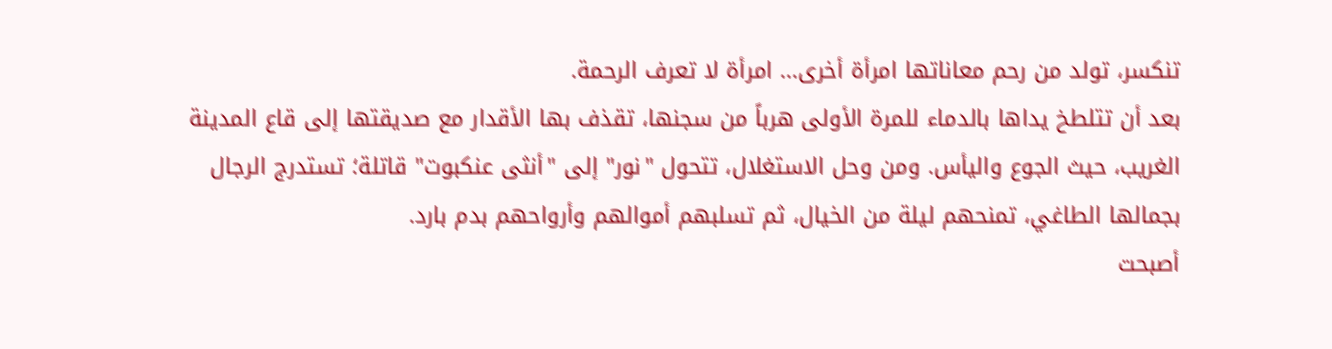تنكسر، تولد من رحم معاناتها امرأة أخرى... امرأة لا تعرف الرحمة.
بعد أن تتلطخ يداها بالدماء للمرة الأولى هرباً من سجنها، تقذف بها الأقدار مع صديقتها إلى قاع المدينة الغريب، حيث الجوع واليأس. ومن وحل الاستغلال، تتحول "نور" إلى "أنثى عنكبوت" قاتلة؛ تستدرج الرجال بجمالها الطاغي، تمنحهم ليلة من الخيال، ثم تسلبهم أموالهم وأرواحهم بدم بارد.
أصبحت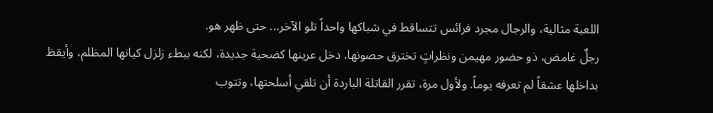اللعبة مثالية، والرجال مجرد فرائس تتساقط في شباكها واحداً تلو الآخر... حتى ظهر هو.
رجلٌ غامض، ذو حضور مهيمن ونظراتٍ تخترق حصونها. دخل عرينها كضحية جديدة، لكنه ببطء زلزل كيانها المظلم، وأيقظ بداخلها عشقاً لم تعرفه يوماً. ولأول مرة، تقرر القاتلة الباردة أن تلقي أسلحتها، وتتوب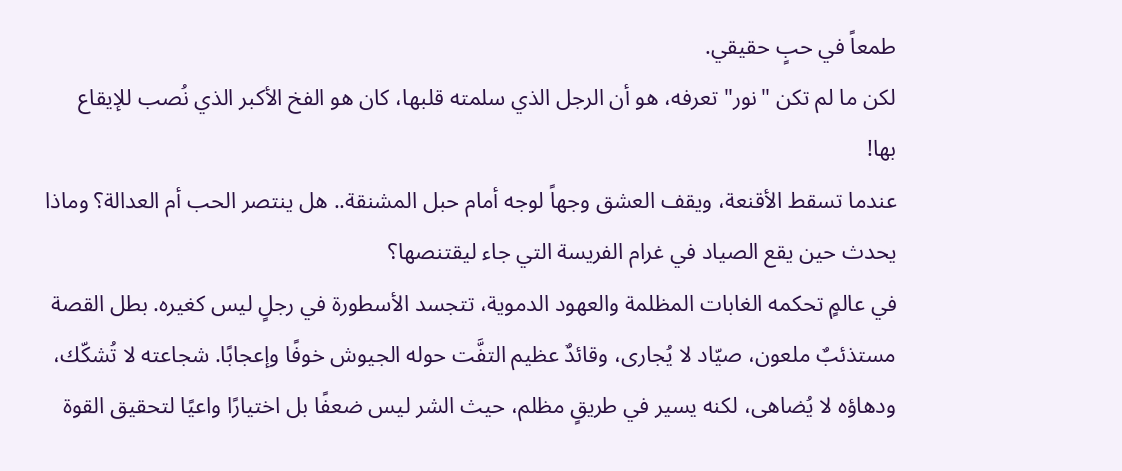طمعاً في حبٍ حقيقي.
لكن ما لم تكن "نور" تعرفه، هو أن الرجل الذي سلمته قلبها، كان هو الفخ الأكبر الذي نُصب للإيقاع بها!
عندما تسقط الأقنعة، ويقف العشق وجهاً لوجه أمام حبل المشنقة.. هل ينتصر الحب أم العدالة؟ وماذا يحدث حين يقع الصياد في غرام الفريسة التي جاء ليقتنصها؟
في عالمٍ تحكمه الغابات المظلمة والعهود الدموية، تتجسد الأسطورة في رجلٍ ليس كغيره. بطل القصة مستذئبٌ ملعون، صيّاد لا يُجارى، وقائدٌ عظيم التفَّت حوله الجيوش خوفًا وإعجابًا. شجاعته لا تُشكّك، ودهاؤه لا يُضاهى، لكنه يسير في طريقٍ مظلم، حيث الشر ليس ضعفًا بل اختيارًا واعيًا لتحقيق القوة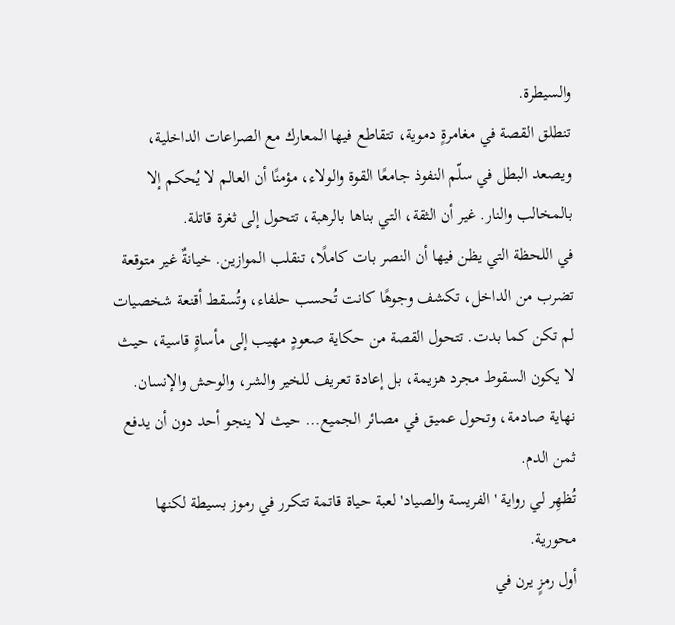والسيطرة.
تنطلق القصة في مغامرةٍ دموية، تتقاطع فيها المعارك مع الصراعات الداخلية، ويصعد البطل في سلّم النفوذ جامعًا القوة والولاء، مؤمنًا أن العالم لا يُحكم إلا بالمخالب والنار. غير أن الثقة، التي بناها بالرهبة، تتحول إلى ثغرة قاتلة.
في اللحظة التي يظن فيها أن النصر بات كاملًا، تنقلب الموازين. خيانةٌ غير متوقعة تضرب من الداخل، تكشف وجوهًا كانت تُحسب حلفاء، وتُسقط أقنعة شخصيات لم تكن كما بدت. تتحول القصة من حكاية صعودٍ مهيب إلى مأساةٍ قاسية، حيث لا يكون السقوط مجرد هزيمة، بل إعادة تعريف للخير والشر، والوحش والإنسان.
نهاية صادمة، وتحول عميق في مصائر الجميع… حيث لا ينجو أحد دون أن يدفع ثمن الدم.
تُظهِر لي رواية 'الفريسة والصياد' لعبة حياة قاتمة تتكرر في رموز بسيطة لكنها محورية.
أول رمزٍ يرن في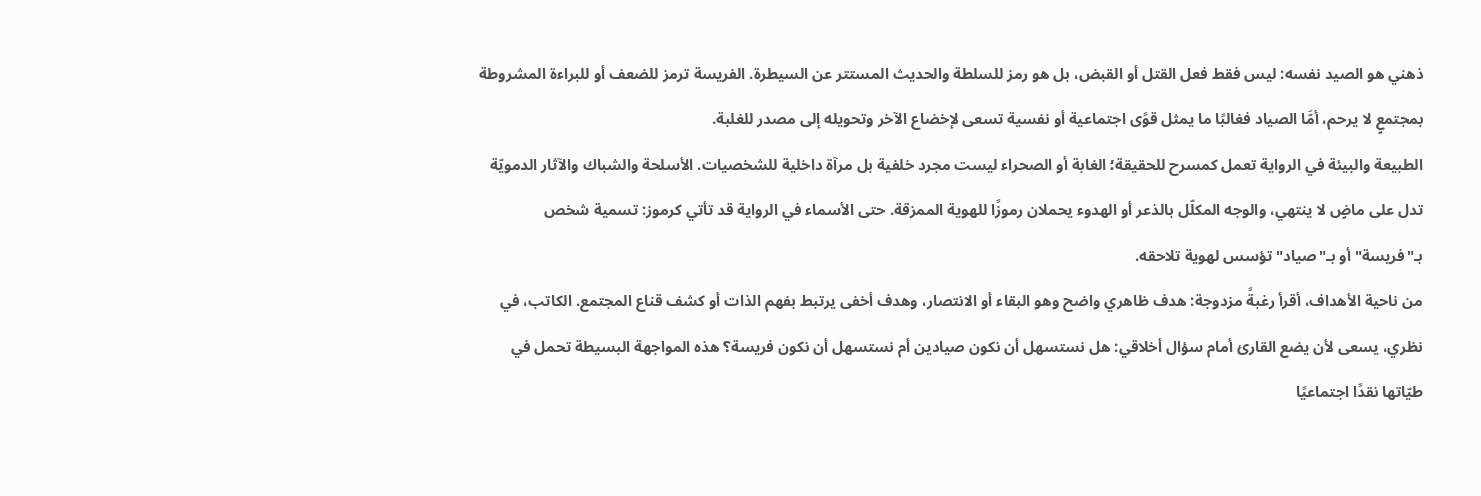ذهني هو الصيد نفسه: ليس فقط فعل القتل أو القبض، بل هو رمز للسلطة والحديث المستتر عن السيطرة. الفريسة ترمز للضعف أو للبراءة المشروطة بمجتمعٍ لا يرحم، أمَّا الصياد فغالبًا ما يمثل قوًى اجتماعية أو نفسية تسعى لإخضاع الآخر وتحويله إلى مصدر للغلبة.
الطبيعة والبيئة في الرواية تعمل كمسرح للحقيقة؛ الغابة أو الصحراء ليست مجرد خلفية بل مرآة داخلية للشخصيات. الأسلحة والشباك والآثار الدمويّة تدل على ماضٍ لا ينتهي، والوجه المكلّل بالذعر أو الهدوء يحملان رموزًا للهوية الممزقة. حتى الأسماء في الرواية قد تأتي كرموز: تسمية شخص بـ"فريسة" أو بـ"صياد" تؤسس لهوية تلاحقه.
من ناحية الأهداف، أقرأ رغبةً مزدوجة: هدف ظاهري واضح وهو البقاء أو الانتصار، وهدف أخفى يرتبط بفهم الذات أو كشف قناع المجتمع. الكاتب، في نظري، يسعى لأن يضع القارئ أمام سؤال أخلاقي: هل نستسهل أن نكون صيادين أم نستسهل أن نكون فريسة؟ هذه المواجهة البسيطة تحمل في طيّاتها نقدًا اجتماعيًا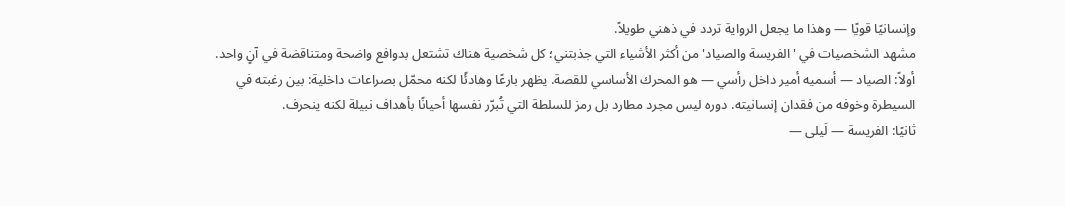وإنسانيًا قويًا — وهذا ما يجعل الرواية تردد في ذهني طويلاً.
مشهد الشخصيات في 'الفريسة والصياد' من أكثر الأشياء التي جذبتني؛ كل شخصية هناك تشتعل بدوافع واضحة ومتناقضة في آنٍ واحد.
أولاً: الصياد — أسميه أمير داخل رأسي — هو المحرك الأساسي للقصة. يظهر بارعًا وهادئًا لكنه محمّل بصراعات داخلية: بين رغبته في السيطرة وخوفه من فقدان إنسانيته. دوره ليس مجرد مطارد بل رمز للسلطة التي تُبرّر نفسها أحيانًا بأهداف نبيلة لكنه ينحرف.
ثانيًا: الفريسة — لَيلى —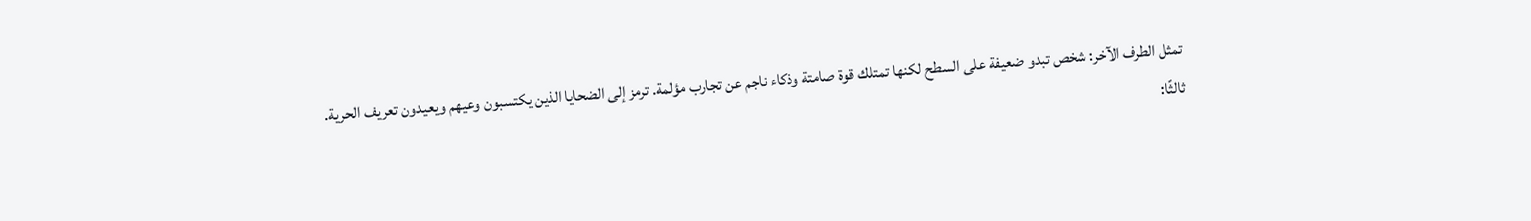تمثل الطرف الآخر: شخص تبدو ضعيفة على السطح لكنها تمتلك قوة صامتة وذكاء ناجم عن تجارب مؤلمة. ترمز إلى الضحايا الذين يكتسبون وعيهم ويعيدون تعريف الحرية.
ثالثًا: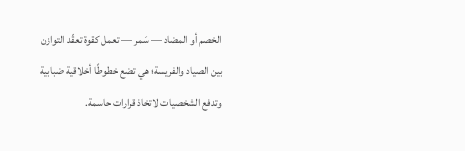الخصم أو المضاد — سَمر — تعمل كقوة تعقّد التوازن بين الصياد والفريسة؛ هي تضع خطوطًا أخلاقية ضبابية وتدفع الشخصيات لاتخاذ قرارات حاسمة.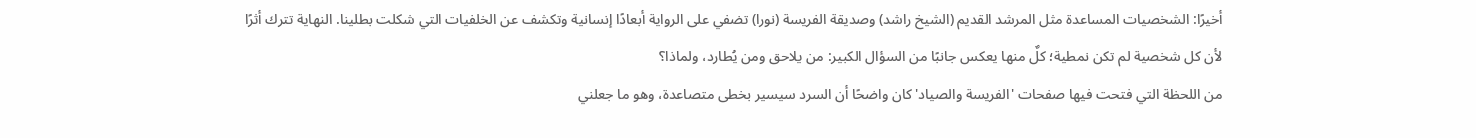أخيرًا: الشخصيات المساعدة مثل المرشد القديم (الشيخ راشد) وصديقة الفريسة (نورا) تضفي على الرواية أبعادًا إنسانية وتكشف عن الخلفيات التي شكلت بطلينا. النهاية تترك أثرًا لأن كل شخصية لم تكن نمطية؛ كلٌ منها يعكس جانبًا من السؤال الكبير: من يلاحق ومن يُطارد، ولماذا؟
من اللحظة التي فتحت فيها صفحات 'الفريسة والصياد' كان واضحًا أن السرد سيسير بخطى متصاعدة، وهو ما جعلني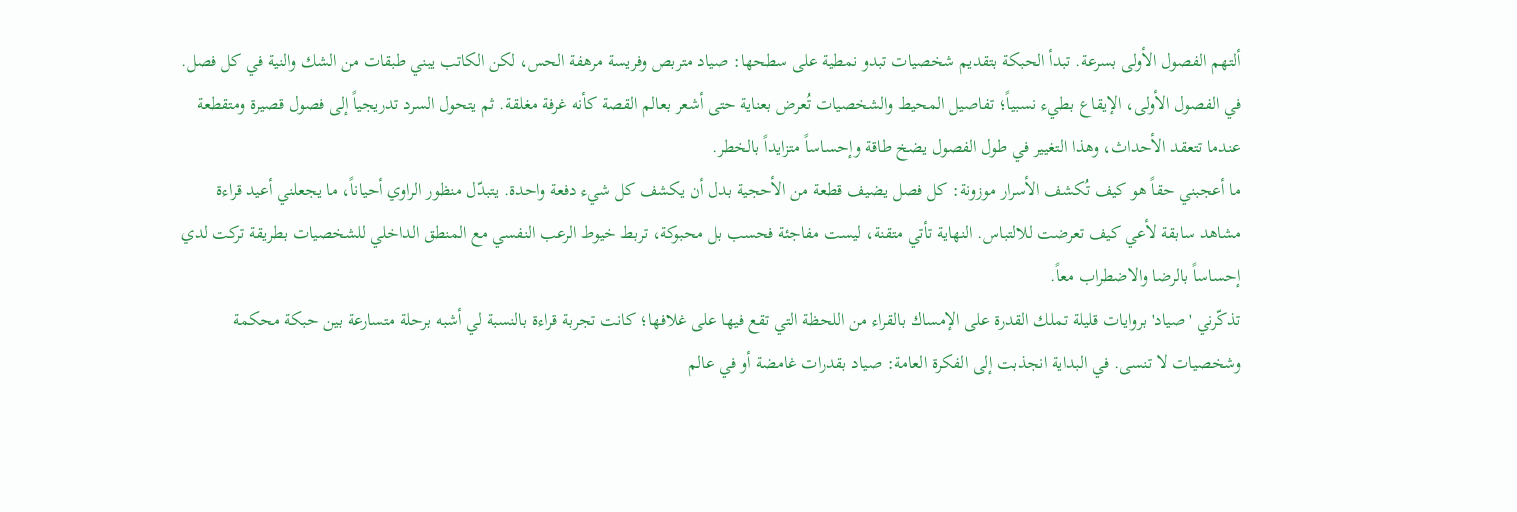ألتهم الفصول الأولى بسرعة. تبدأ الحبكة بتقديم شخصيات تبدو نمطية على سطحها: صياد متربص وفريسة مرهفة الحس، لكن الكاتب يبني طبقات من الشك والنية في كل فصل.
في الفصول الأولى، الإيقاع بطيء نسبياً؛ تفاصيل المحيط والشخصيات تُعرض بعناية حتى أشعر بعالم القصة كأنه غرفة مغلقة. ثم يتحول السرد تدريجياً إلى فصول قصيرة ومتقطعة عندما تتعقد الأحداث، وهذا التغيير في طول الفصول يضخ طاقة وإحساساً متزايداً بالخطر.
ما أعجبني حقاً هو كيف تُكشف الأسرار موزونة: كل فصل يضيف قطعة من الأحجية بدل أن يكشف كل شيء دفعة واحدة. يتبدّل منظور الراوي أحياناً، ما يجعلني أعيد قراءة مشاهد سابقة لأعي كيف تعرضت للالتباس. النهاية تأتي متقنة، ليست مفاجئة فحسب بل محبوكة، تربط خيوط الرعب النفسي مع المنطق الداخلي للشخصيات بطريقة تركت لدي إحساساً بالرضا والاضطراب معاً.
تذكّرني 'صياد' بروايات قليلة تملك القدرة على الإمساك بالقراء من اللحظة التي تقع فيها على غلافها؛ كانت تجربة قراءة بالنسبة لي أشبه برحلة متسارعة بين حبكة محكمة وشخصيات لا تنسى. في البداية انجذبت إلى الفكرة العامة: صياد بقدرات غامضة أو في عالم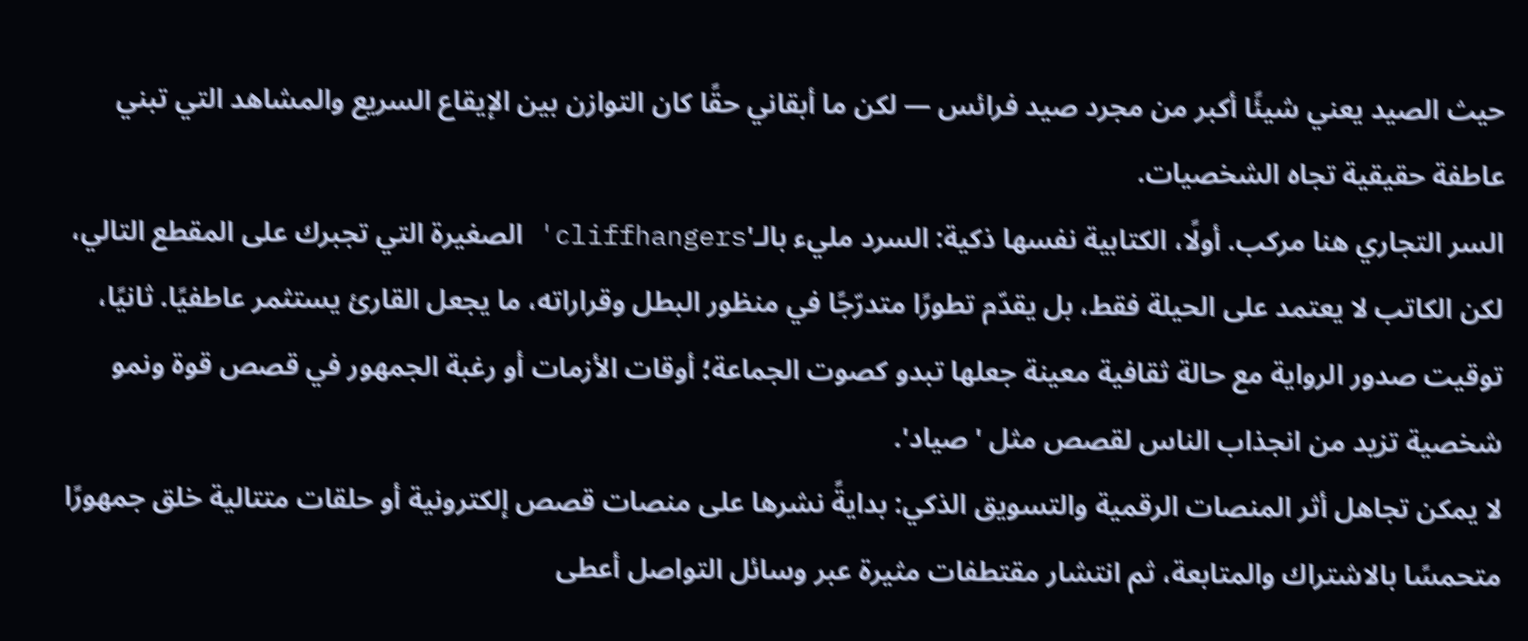حيث الصيد يعني شيئًا أكبر من مجرد صيد فرائس — لكن ما أبقاني حقًا كان التوازن بين الإيقاع السريع والمشاهد التي تبني عاطفة حقيقية تجاه الشخصيات.
السر التجاري هنا مركب. أولًا، الكتابية نفسها ذكية: السرد مليء بالـ'cliffhangers' الصغيرة التي تجبرك على المقطع التالي، لكن الكاتب لا يعتمد على الحيلة فقط، بل يقدّم تطورًا متدرّجًا في منظور البطل وقراراته، ما يجعل القارئ يستثمر عاطفيًا. ثانيًا، توقيت صدور الرواية مع حالة ثقافية معينة جعلها تبدو كصوت الجماعة؛ أوقات الأزمات أو رغبة الجمهور في قصص قوة ونمو شخصية تزيد من انجذاب الناس لقصص مثل 'صياد'.
لا يمكن تجاهل أثر المنصات الرقمية والتسويق الذكي: بدايةً نشرها على منصات قصص إلكترونية أو حلقات متتالية خلق جمهورًا متحمسًا بالاشتراك والمتابعة، ثم انتشار مقتطفات مثيرة عبر وسائل التواصل أعطى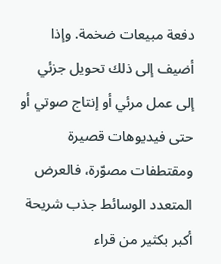دفعة مبيعات ضخمة. وإذا أضيف إلى ذلك تحويل جزئي إلى عمل مرئي أو إنتاج صوتي أو حتى فيديوهات قصيرة ومقتطفات مصوّرة، فالعرض المتعدد الوسائط جذب شريحة أكبر بكثير من قراء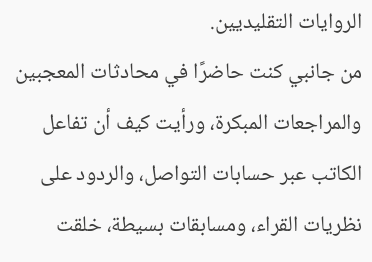الروايات التقليديين.
من جانبي كنت حاضرًا في محادثات المعجبين والمراجعات المبكرة، ورأيت كيف أن تفاعل الكاتب عبر حسابات التواصل، والردود على نظريات القراء، ومسابقات بسيطة، خلقت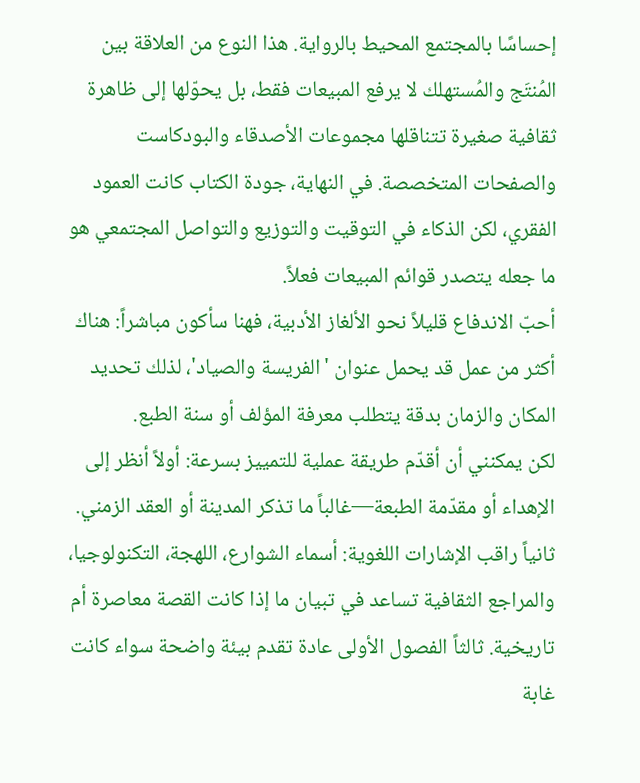إحساسًا بالمجتمع المحيط بالرواية. هذا النوع من العلاقة بين المُنتَج والمُستهلك لا يرفع المبيعات فقط، بل يحوّلها إلى ظاهرة ثقافية صغيرة تتناقلها مجموعات الأصدقاء والبودكاست والصفحات المتخصصة. في النهاية، جودة الكتاب كانت العمود الفقري، لكن الذكاء في التوقيت والتوزيع والتواصل المجتمعي هو ما جعله يتصدر قوائم المبيعات فعلاً.
أحبّ الاندفاع قليلاً نحو الألغاز الأدبية، فهنا سأكون مباشراً: هناك أكثر من عمل قد يحمل عنوان 'الفريسة والصياد'، لذلك تحديد المكان والزمان بدقة يتطلب معرفة المؤلف أو سنة الطبع.
لكن يمكنني أن أقدّم طريقة عملية للتمييز بسرعة: أولاً أنظر إلى الإهداء أو مقدّمة الطبعة—غالباً ما تذكر المدينة أو العقد الزمني. ثانياً راقب الإشارات اللغوية: أسماء الشوارع، اللهجة، التكنولوجيا، والمراجع الثقافية تساعد في تبيان ما إذا كانت القصة معاصرة أم تاريخية. ثالثاً الفصول الأولى عادة تقدم بيئة واضحة سواء كانت غابة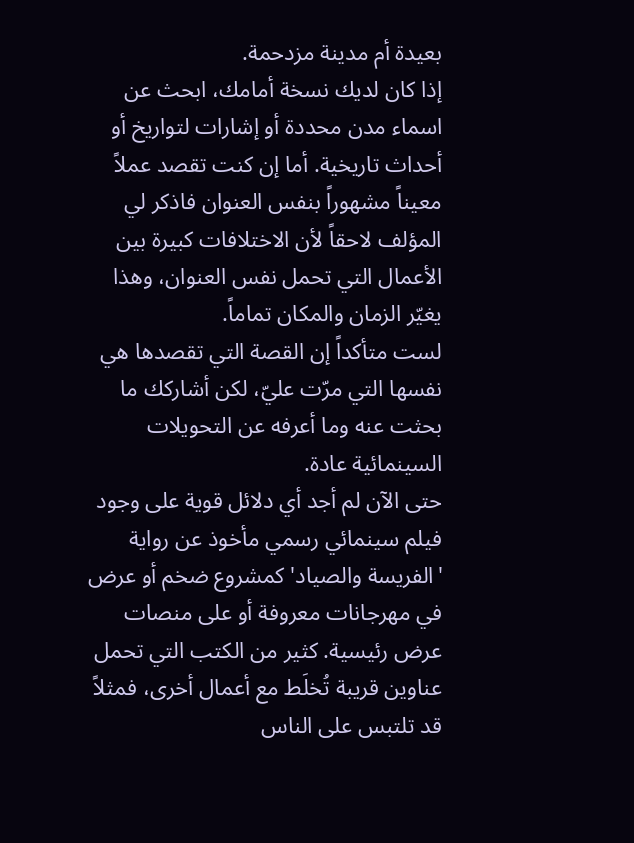بعيدة أم مدينة مزدحمة.
إذا كان لديك نسخة أمامك، ابحث عن اسماء مدن محددة أو إشارات لتواريخ أو أحداث تاريخية. أما إن كنت تقصد عملاً معيناً مشهوراً بنفس العنوان فاذكر لي المؤلف لاحقاً لأن الاختلافات كبيرة بين الأعمال التي تحمل نفس العنوان، وهذا يغيّر الزمان والمكان تماماً.
لست متأكداً إن القصة التي تقصدها هي نفسها التي مرّت عليّ، لكن أشاركك ما بحثت عنه وما أعرفه عن التحويلات السينمائية عادة.
حتى الآن لم أجد أي دلائل قوية على وجود فيلم سينمائي رسمي مأخوذ عن رواية 'الفريسة والصياد' كمشروع ضخم أو عرض في مهرجانات معروفة أو على منصات عرض رئيسية. كثير من الكتب التي تحمل عناوين قريبة تُخلَط مع أعمال أخرى، فمثلاً قد تلتبس على الناس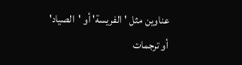عناوين مثل 'الفريسة' أو 'الصياد' أو ترجمات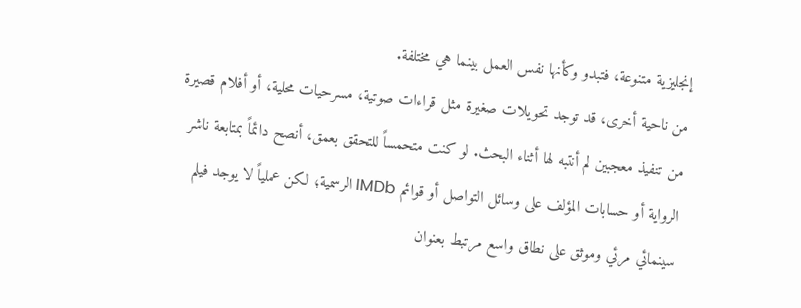إنجليزية متنوعة، فتبدو وكأنها نفس العمل بينما هي مختلفة.
من ناحية أخرى، قد توجد تحويلات صغيرة مثل قراءات صوتية، مسرحيات محلية، أو أفلام قصيرة من تنفيذ معجبين لم أنتبه لها أثناء البحث. لو كنت متحمساً للتحقق بعمق، أنصح دائماً بمتابعة ناشر الرواية أو حسابات المؤلف على وسائل التواصل أو قوائم IMDb الرسمية؛ لكن عملياً لا يوجد فيلم سينمائي مرئي وموثق على نطاق واسع مرتبط بعنوان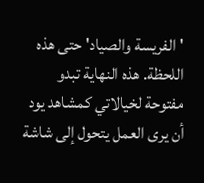'الفريسة والصياد' حتى هذه اللحظة. هذه النهاية تبدو مفتوحة لخيالاتي كمشاهد يود أن يرى العمل يتحول إلى شاشة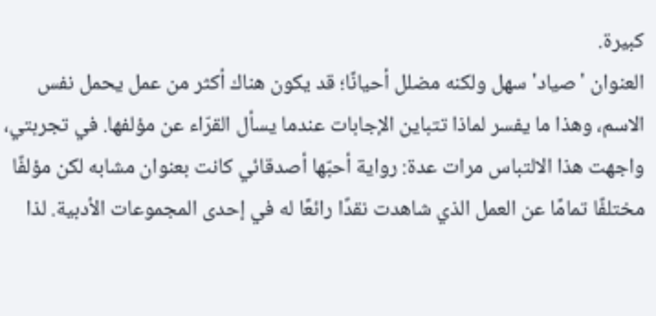كبيرة.
العنوان 'صياد' سهل ولكنه مضلل أحيانًا؛ قد يكون هناك أكثر من عمل يحمل نفس الاسم، وهذا ما يفسر لماذا تتباين الإجابات عندما يسأل القرّاء عن مؤلفها. في تجربتي، واجهت هذا الالتباس مرات عدة: رواية أحبّها أصدقائي كانت بعنوان مشابه لكن مؤلفًا مختلفًا تمامًا عن العمل الذي شاهدت نقدًا رائعًا له في إحدى المجموعات الأدبية. لذا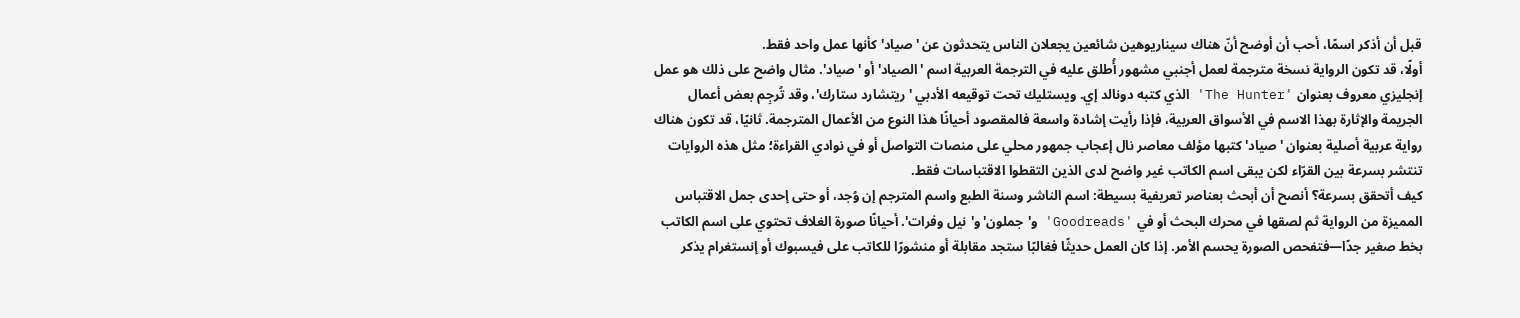قبل أن أذكر اسمًا، أحب أن أوضح أنّ هناك سيناريوهين شائعين يجعلان الناس يتحدثون عن 'صياد' كأنها عمل واحد فقط.
أولًا، قد تكون الرواية نسخة مترجمة لعمل أجنبي مشهور أُطلق عليه في الترجمة العربية اسم 'الصياد' أو 'صياد'. مثال واضح على ذلك هو عمل إنجليزي معروف بعنوان 'The Hunter' الذي كتبه دونالد إي. ويستليك تحت توقيعه الأدبي 'ريتشارد ستارك'، وقد تُرجِم بعض أعمال الجريمة والإثارة بهذا الاسم في الأسواق العربية، فإذا رأيت إشادة واسعة فالمقصود أحيانًا هذا النوع من الأعمال المترجمة. ثانيًا، قد تكون هناك رواية عربية أصلية بعنوان 'صياد' كتبها مؤلف معاصر نال إعجاب جمهور محلي على منصات التواصل أو في نوادي القراءة؛ مثل هذه الروايات تنتشر بسرعة بين القرّاء لكن يبقى اسم الكاتب غير واضح لدى الذين التقطوا الاقتباسات فقط.
كيف أتحقق بسرعة؟ أنصح أن أبحث بعناصر تعريفية بسيطة: اسم الناشر وسنة الطبع واسم المترجم إن وُجد، أو حتى إحدى جمل الاقتباس المميزة من الرواية ثم لصقها في محرك البحث أو في 'Goodreads' و'جملون' و'نيل وفرات'. أحيانًا صورة الغلاف تحتوي على اسم الكاتب بخط صغير جدًا—فتفحص الصورة يحسم الأمر. إذا كان العمل حديثًا فغالبًا ستجد مقابلة أو منشورًا للكاتب على فيسبوك أو إنستغرام يذكر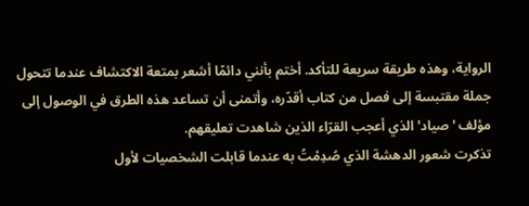الرواية، وهذه طريقة سريعة للتأكد. أختم بأنني دائمًا أشعر بمتعة الاكتشاف عندما تتحول جملة مقتبسة إلى فصل من كتاب أقدّره، وأتمنى أن تساعد هذه الطرق في الوصول إلى مؤلف 'صياد' الذي أعجب القرّاء الذين شاهدت تعليقهم.
تذكرت شعور الدهشة الذي صُدِمْتُ به عندما قابلت الشخصيات لأول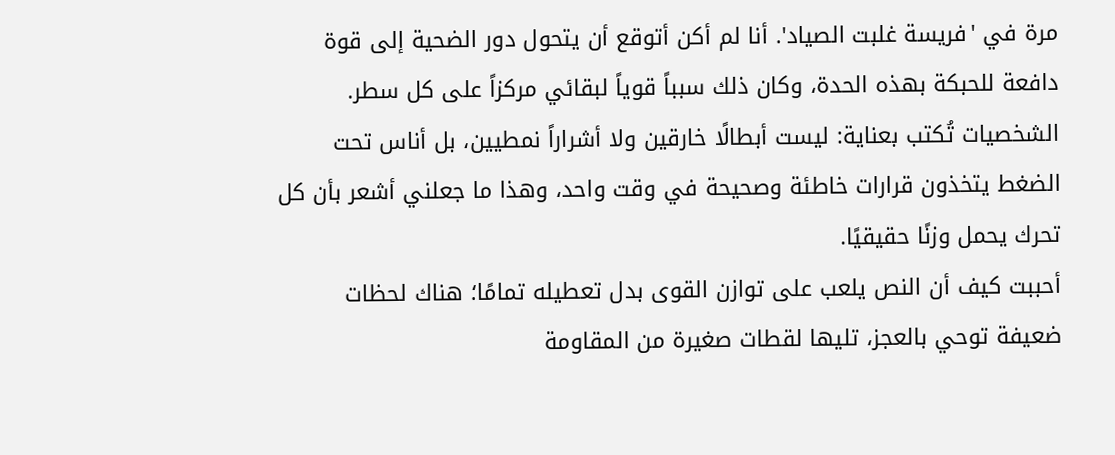مرة في 'فريسة غلبت الصياد'. أنا لم أكن أتوقع أن يتحول دور الضحية إلى قوة دافعة للحبكة بهذه الحدة، وكان ذلك سبباً قوياً لبقائي مركزاً على كل سطر. الشخصيات تُكتب بعناية: ليست أبطالًا خارقين ولا أشراراً نمطيين، بل أناس تحت الضغط يتخذون قرارات خاطئة وصحيحة في وقت واحد، وهذا ما جعلني أشعر بأن كل تحرك يحمل وزنًا حقيقيًا.
أحببت كيف أن النص يلعب على توازن القوى بدل تعطيله تمامًا؛ هناك لحظات ضعيفة توحي بالعجز، تليها لقطات صغيرة من المقاومة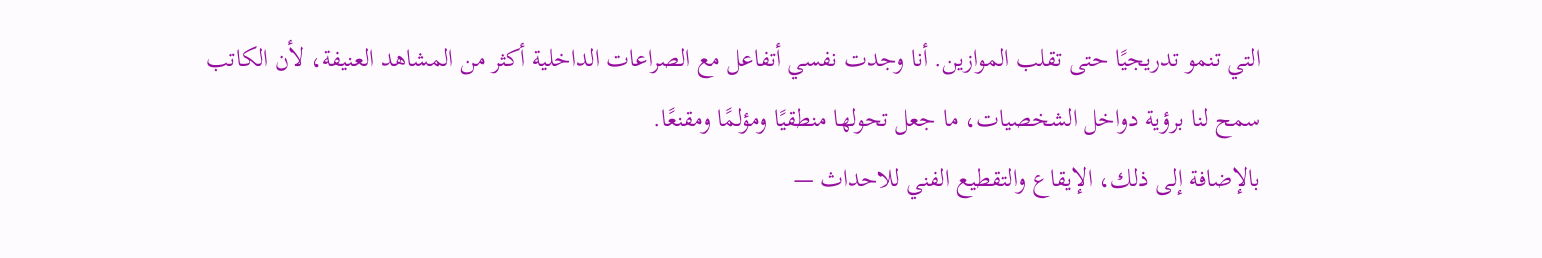التي تنمو تدريجيًا حتى تقلب الموازين. أنا وجدت نفسي أتفاعل مع الصراعات الداخلية أكثر من المشاهد العنيفة، لأن الكاتب سمح لنا برؤية دواخل الشخصيات، ما جعل تحولها منطقيًا ومؤلمًا ومقنعًا.
بالإضافة إلى ذلك، الإيقاع والتقطيع الفني للاحداث —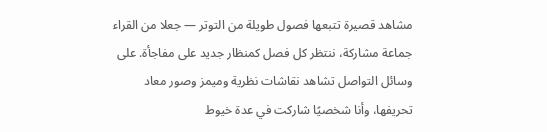مشاهد قصيرة تتبعها فصول طويلة من التوتر — جعلا من القراء جماعة مشاركة، ننتظر كل فصل كمنظار جديد على مفاجأة. على وسائل التواصل تشاهد نقاشات نظرية وميمز وصور معاد تحريفها، وأنا شخصيًا شاركت في عدة خيوط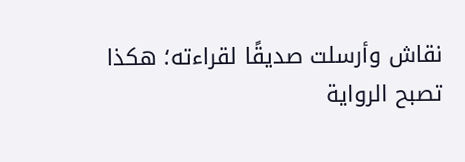نقاش وأرسلت صديقًا لقراءته؛ هكذا تصبح الرواية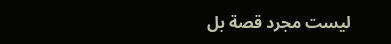ليست مجرد قصة بل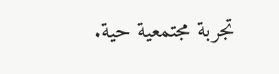تجربة مجتمعية حية.